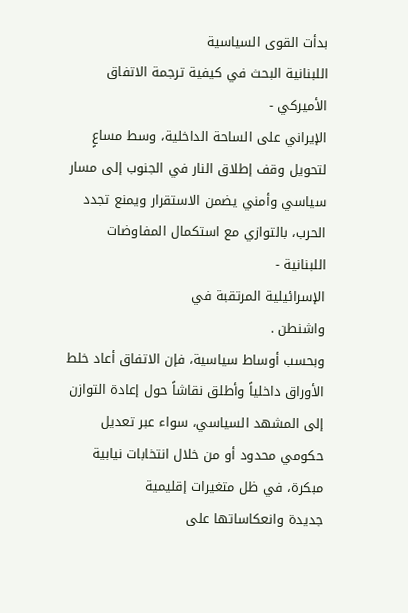بدأت القوى السياسية
اللبنانية البحث في كيفية ترجمة الاتفاق الأميركي -
الإيراني على الساحة الداخلية، وسط مساعٍ لتحويل وقف إطلاق النار في الجنوب إلى مسار سياسي وأمني يضمن الاستقرار ويمنع تجدد الحرب، بالتوازي مع استكمال المفاوضات اللبنانية -
الإسرائيلية المرتقبة في
واشنطن .
وبحسب أوساط سياسية، فإن الاتفاق أعاد خلط الأوراق داخلياً وأطلق نقاشاً حول إعادة التوازن إلى المشهد السياسي، سواء عبر تعديل حكومي محدود أو من خلال انتخابات نيابية مبكرة، في ظل متغيرات إقليمية
جديدة وانعكاساتها على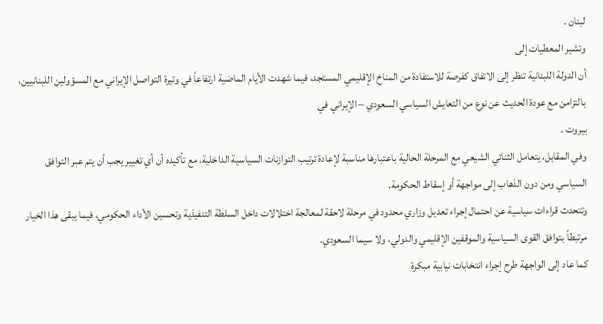لبنان .
وتشير المعطيات إلى
أن الدولة اللبنانية تنظر إلى الاتفاق كفرصة للاستفادة من المناخ الإقليمي المستجد، فيما شهدت الأيام الماضية ارتفاعاً في وتيرة التواصل الإيراني مع المسؤولين اللبنانيين، بالتزامن مع عودة الحديث عن نوع من التعايش السياسي السعودي – الإيراني في
بيروت .
وفي المقابل، يتعامل الثنائي الشيعي مع المرحلة الحالية باعتبارها مناسبة لإعادة ترتيب التوازنات السياسية الداخلية، مع تأكيده أن أي تغيير يجب أن يتم عبر التوافق السياسي ومن دون الذهاب إلى مواجهة أو إسقاط الحكومة.
وتتحدث قراءات سياسية عن احتمال إجراء تعديل وزاري محدود في مرحلة لاحقة لمعالجة اختلالات داخل السلطة التنفيذية وتحسين الأداء الحكومي، فيما يبقى هذا الخيار مرتبطاً بتوافق القوى السياسية والموقفين الإقليمي والدولي، ولا سيما السعودي.
كما عاد إلى الواجهة طرح إجراء انتخابات نيابية مبكرة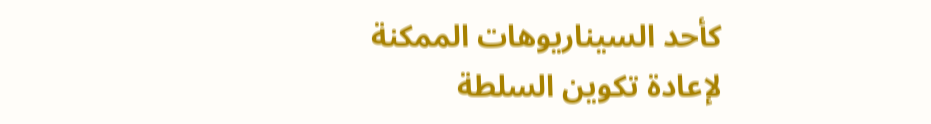كأحد السيناريوهات الممكنة لإعادة تكوين السلطة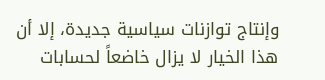وإنتاج توازنات سياسية جديدة، إلا أن هذا الخيار لا يزال خاضعاً لحسابات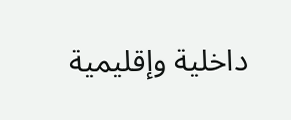داخلية وإقليمية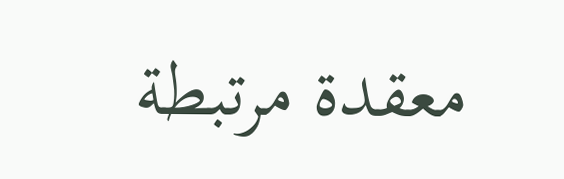معقدة مرتبطة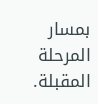بمسار المرحلة المقبلة.